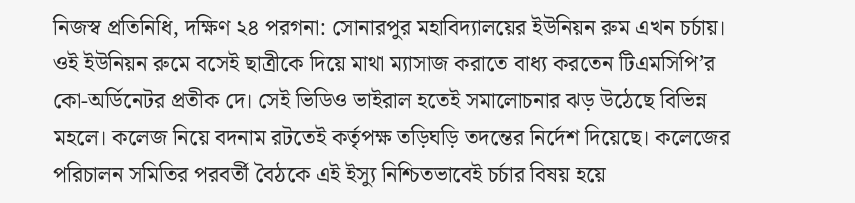নিজস্ব প্রতিনিধি, দক্ষিণ ২৪ পরগনা: সোনারপুর মহাবিদ্যালয়ের ইউনিয়ন রুম এখন চর্চায়। ওই ইউনিয়ন রুমে বসেই ছাত্রীকে দিয়ে মাথা ম্যাসাজ করাতে বাধ্য করতেন টিএমসিপি’র কো-অর্ডিনেটর প্রতীক দে। সেই ভিডিও ভাইরাল হতেই সমালোচনার ঝড় উঠেছে বিভিন্ন মহলে। কলেজ নিয়ে বদনাম রটতেই কর্তৃপক্ষ তড়িঘড়ি তদন্তের নির্দেশ দিয়েছে। কলেজের পরিচালন সমিতির পরবর্তী বৈঠকে এই ইস্যু নিশ্চিতভাবেই চর্চার বিষয় হয়ে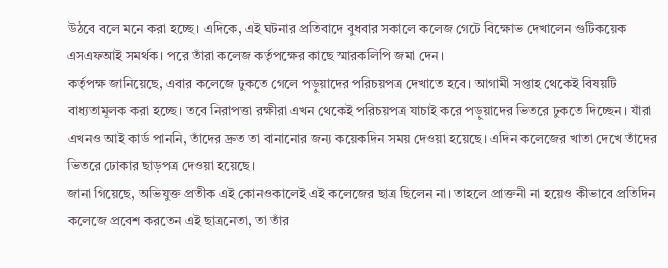উঠবে বলে মনে করা হচ্ছে। এদিকে, এই ঘটনার প্রতিবাদে বুধবার সকালে কলেজ গেটে বিক্ষোভ দেখালেন গুটিকয়েক এসএফআই সমর্থক। পরে তাঁরা কলেজ কর্তৃপক্ষের কাছে স্মারকলিপি জমা দেন।
কর্তৃপক্ষ জানিয়েছে, এবার কলেজে ঢুকতে গেলে পড়ুয়াদের পরিচয়পত্র দেখাতে হবে। আগামী সপ্তাহ থেকেই বিষয়টি বাধ্যতামূলক করা হচ্ছে। তবে নিরাপত্তা রক্ষীরা এখন থেকেই পরিচয়পত্র যাচাই করে পড়ুয়াদের ভিতরে ঢুকতে দিচ্ছেন। যাঁরা এখনও আই কার্ড পাননি, তাঁদের দ্রুত তা বানানোর জন্য কয়েকদিন সময় দেওয়া হয়েছে। এদিন কলেজের খাতা দেখে তাঁদের ভিতরে ঢোকার ছাড়পত্র দেওয়া হয়েছে।
জানা গিয়েছে, অভিযুক্ত প্রতীক এই কোনওকালেই এই কলেজের ছাত্র ছিলেন না। তাহলে প্রাক্তনী না হয়েও কীভাবে প্রতিদিন কলেজে প্রবেশ করতেন এই ছাত্রনেতা, তা তাঁর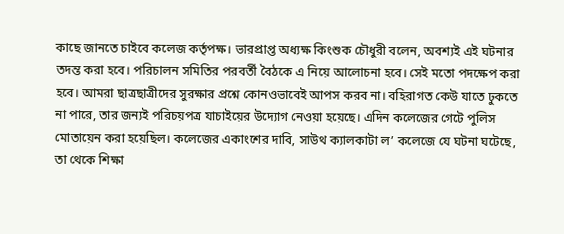কাছে জানতে চাইবে কলেজ কর্তৃপক্ষ। ভারপ্রাপ্ত অধ্যক্ষ কিংশুক চৌধুরী বলেন, অবশ্যই এই ঘটনার তদন্ত করা হবে। পরিচালন সমিতির পরবর্তী বৈঠকে এ নিয়ে আলোচনা হবে। সেই মতো পদক্ষেপ করা হবে। আমরা ছাত্রছাত্রীদের সুরক্ষার প্রশ্নে কোনওভাবেই আপস করব না। বহিরাগত কেউ যাতে ঢুকতে না পারে, তার জন্যই পরিচয়পত্র যাচাইয়ের উদ্যোগ নেওয়া হয়েছে। এদিন কলেজের গেটে পুলিস মোতায়েন করা হয়েছিল। কলেজের একাংশের দাবি, সাউথ ক্যালকাটা ল’ কলেজে যে ঘটনা ঘটেছে, তা থেকে শিক্ষা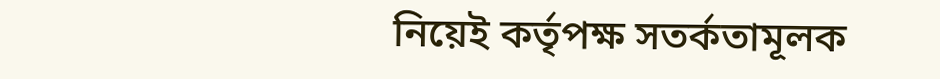নিয়েই কর্তৃপক্ষ সতর্কতামূলক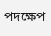পদক্ষেপ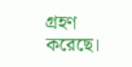গ্রহণ করেছে।